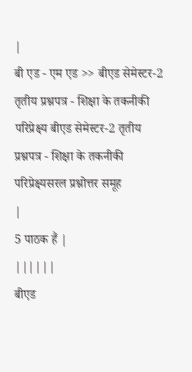|
बी एड - एम एड >> बीएड सेमेस्टर-2 तृतीय प्रश्नपत्र - शिक्षा के तकनीकी परिप्रेक्ष्य बीएड सेमेस्टर-2 तृतीय प्रश्नपत्र - शिक्षा के तकनीकी परिप्रेक्ष्यसरल प्रश्नोत्तर समूह
|
5 पाठक हैं |
||||||
बीएड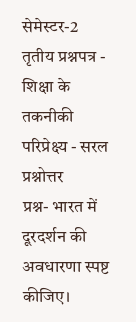सेमेस्टर-2 तृतीय प्रश्नपत्र - शिक्षा के तकनीकी परिप्रेक्ष्य - सरल प्रश्नोत्तर
प्रश्न- भारत में दूरदर्शन की अवधारणा स्पष्ट कीजिए।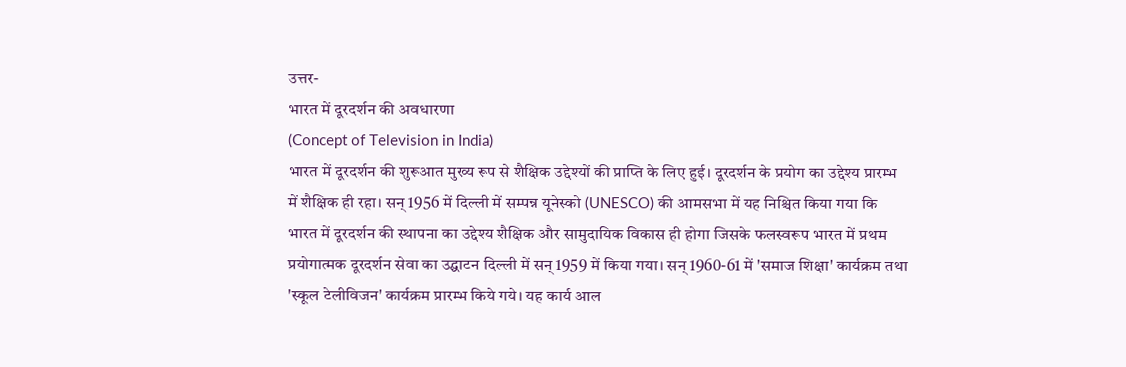उत्तर-
भारत में दूरदर्शन की अवधारणा
(Concept of Television in India)
भारत में दूरदर्शन की शुरूआत मुख्य रूप से शैक्षिक उद्देश्यों की प्राप्ति के लिए हुई। दूरदर्शन के प्रयोग का उद्देश्य प्रारम्भ में शैक्षिक ही रहा। सन् 1956 में दिल्ली में सम्पन्न यूनेस्को (UNESCO) की आमसभा में यह निश्चित किया गया कि भारत में दूरदर्शन की स्थापना का उद्देश्य शैक्षिक और सामुदायिक विकास ही होगा जिसके फलस्वरूप भारत में प्रथम प्रयोगात्मक दूरदर्शन सेवा का उद्घाटन दिल्ली में सन् 1959 में किया गया। सन् 1960-61 में 'समाज शिक्षा' कार्यक्रम तथा 'स्कूल टेलीविजन' कार्यक्रम प्रारम्भ किये गये। यह कार्य आल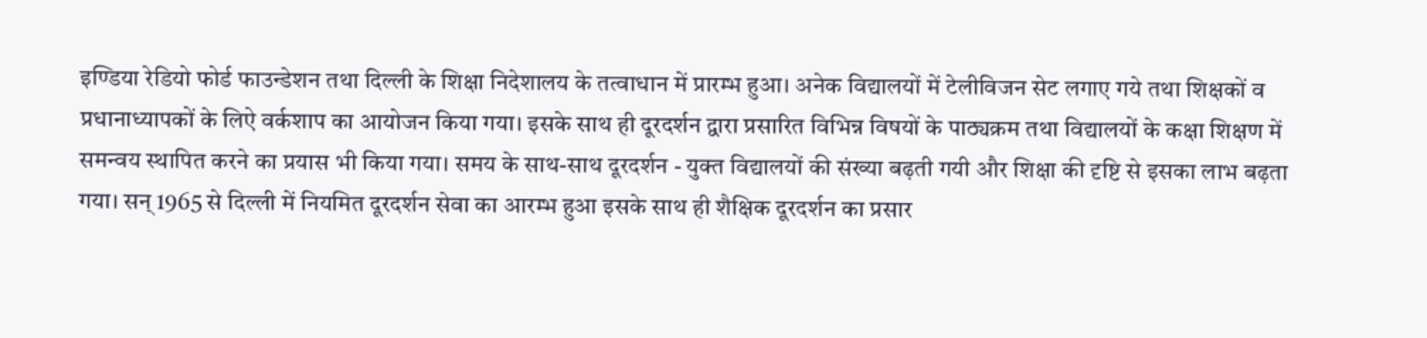इण्डिया रेडियो फोर्ड फाउन्डेशन तथा दिल्ली के शिक्षा निदेशालय के तत्वाधान में प्रारम्भ हुआ। अनेक विद्यालयों में टेलीविजन सेट लगाए गये तथा शिक्षकों व प्रधानाध्यापकों के लिऐ वर्कशाप का आयोजन किया गया। इसके साथ ही दूरदर्शन द्वारा प्रसारित विभिन्न विषयों के पाठ्यक्रम तथा विद्यालयों के कक्षा शिक्षण में समन्वय स्थापित करने का प्रयास भी किया गया। समय के साथ-साथ दूरदर्शन - युक्त विद्यालयों की संख्या बढ़ती गयी और शिक्षा की दृष्टि से इसका लाभ बढ़ता गया। सन् 1965 से दिल्ली में नियमित दूरदर्शन सेवा का आरम्भ हुआ इसके साथ ही शैक्षिक दूरदर्शन का प्रसार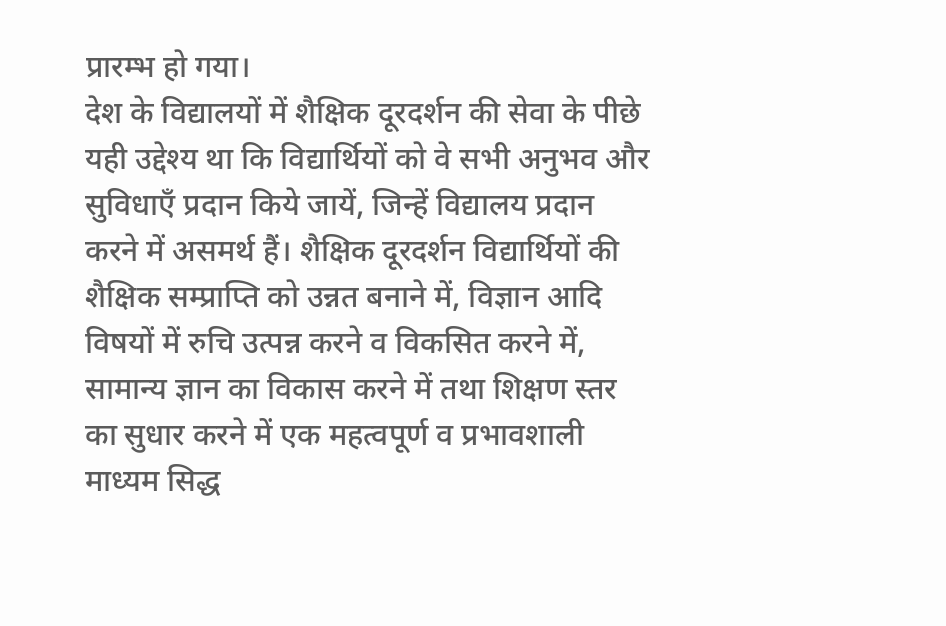प्रारम्भ हो गया।
देश के विद्यालयों में शैक्षिक दूरदर्शन की सेवा के पीछे यही उद्देश्य था कि विद्यार्थियों को वे सभी अनुभव और सुविधाएँ प्रदान किये जायें, जिन्हें विद्यालय प्रदान करने में असमर्थ हैं। शैक्षिक दूरदर्शन विद्यार्थियों की शैक्षिक सम्प्राप्ति को उन्नत बनाने में, विज्ञान आदि विषयों में रुचि उत्पन्न करने व विकसित करने में, सामान्य ज्ञान का विकास करने में तथा शिक्षण स्तर का सुधार करने में एक महत्वपूर्ण व प्रभावशाली माध्यम सिद्ध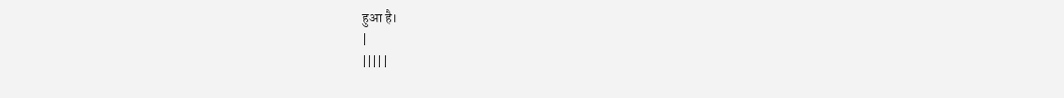हुआ है।
|
|||||